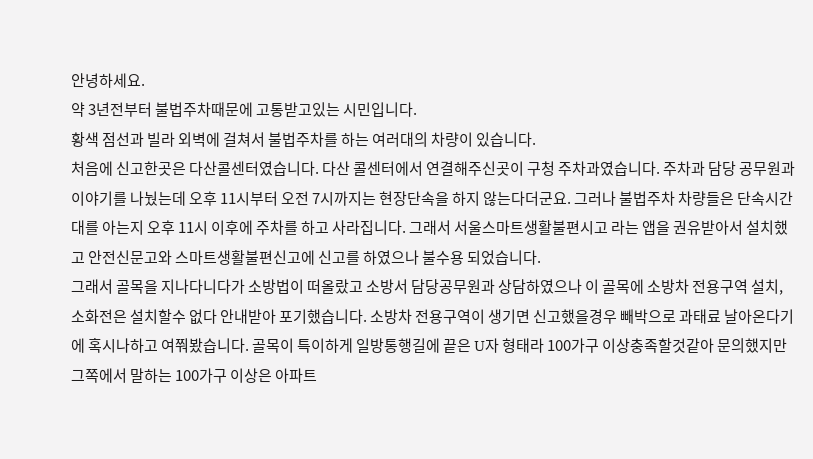안녕하세요.
약 3년전부터 불법주차때문에 고통받고있는 시민입니다.
황색 점선과 빌라 외벽에 걸쳐서 불법주차를 하는 여러대의 차량이 있습니다.
처음에 신고한곳은 다산콜센터였습니다. 다산 콜센터에서 연결해주신곳이 구청 주차과였습니다. 주차과 담당 공무원과 이야기를 나눴는데 오후 11시부터 오전 7시까지는 현장단속을 하지 않는다더군요. 그러나 불법주차 차량들은 단속시간대를 아는지 오후 11시 이후에 주차를 하고 사라집니다. 그래서 서울스마트생활불편시고 라는 앱을 권유받아서 설치했고 안전신문고와 스마트생활불편신고에 신고를 하였으나 불수용 되었습니다.
그래서 골목을 지나다니다가 소방법이 떠올랐고 소방서 담당공무원과 상담하였으나 이 골목에 소방차 전용구역 설치, 소화전은 설치할수 없다 안내받아 포기했습니다. 소방차 전용구역이 생기면 신고했을경우 빼박으로 과태료 날아온다기에 혹시나하고 여쭤봤습니다. 골목이 특이하게 일방통행길에 끝은 U자 형태라 100가구 이상충족할것같아 문의했지만 그쪽에서 말하는 100가구 이상은 아파트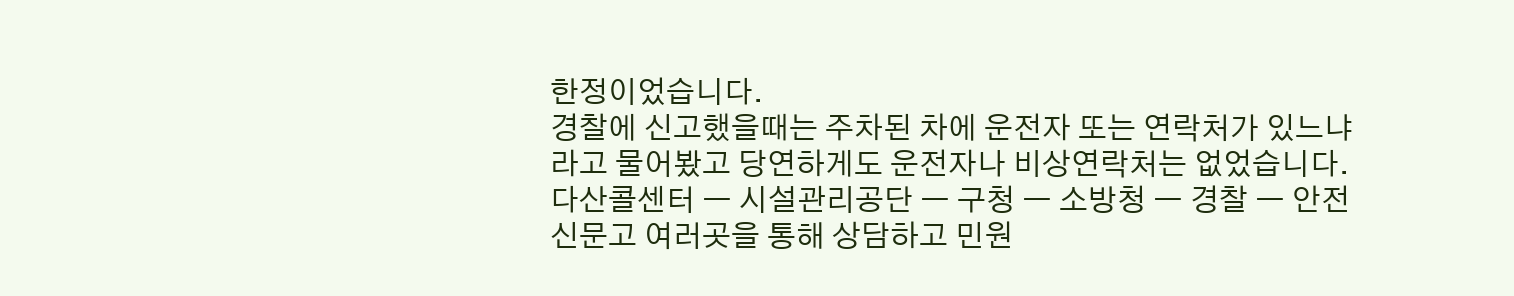한정이었습니다.
경찰에 신고했을때는 주차된 차에 운전자 또는 연락처가 있느냐라고 물어봤고 당연하게도 운전자나 비상연락처는 없었습니다.
다산콜센터 ㅡ 시설관리공단 ㅡ 구청 ㅡ 소방청 ㅡ 경찰 ㅡ 안전신문고 여러곳을 통해 상담하고 민원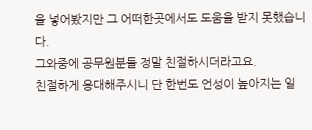을 넣어봤지만 그 어떠한곳에서도 도움을 받지 못했습니다.
그와중에 공무원분들 정말 친절하시더라고요.
친절하게 응대해주시니 단 한번도 언성이 높아지는 일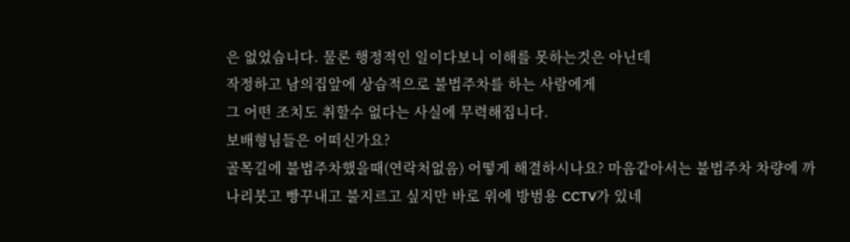은 없었습니다. 물론 행정적인 일이다보니 이해를 못하는것은 아닌데
작정하고 남의집앞에 상습적으로 불법주차를 하는 사람에게
그 어떤 조치도 취할수 없다는 사실에 무력해집니다.
보배형님들은 어떠신가요?
골목길에 불법주차했을때(연락처없음) 어떻게 해결하시나요? 마음같아서는 불법주차 차량에 까나리붓고 빵꾸내고 불지르고 싶지만 바로 위에 방범용 CCTV가 있네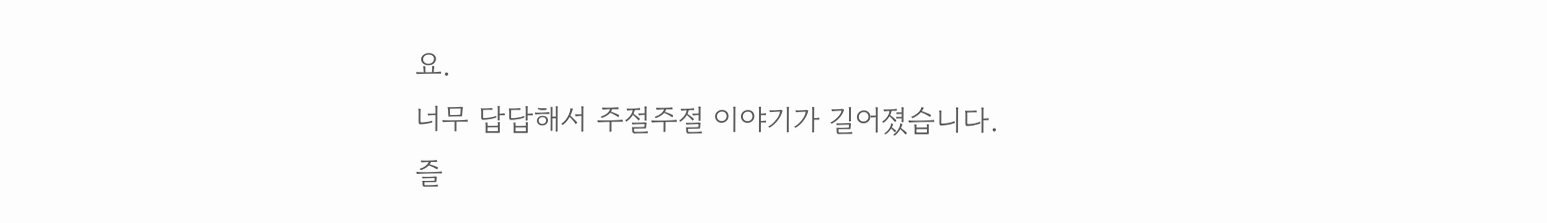요.
너무 답답해서 주절주절 이야기가 길어졌습니다.
즐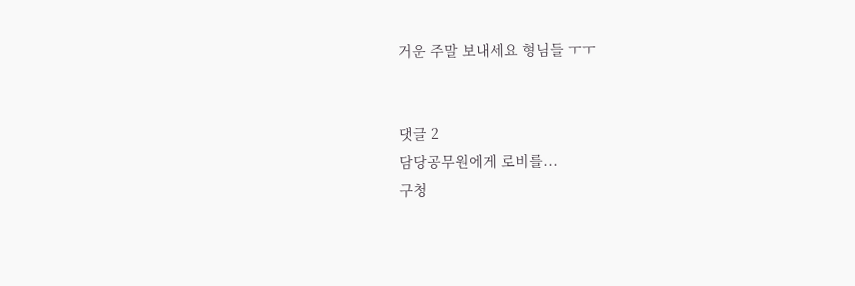거운 주말 보내세요 형님들 ㅜㅜ


댓글 2
담당공무원에게 로비를...
구청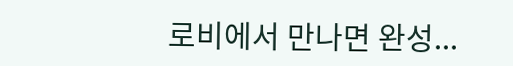로비에서 만나면 완성...